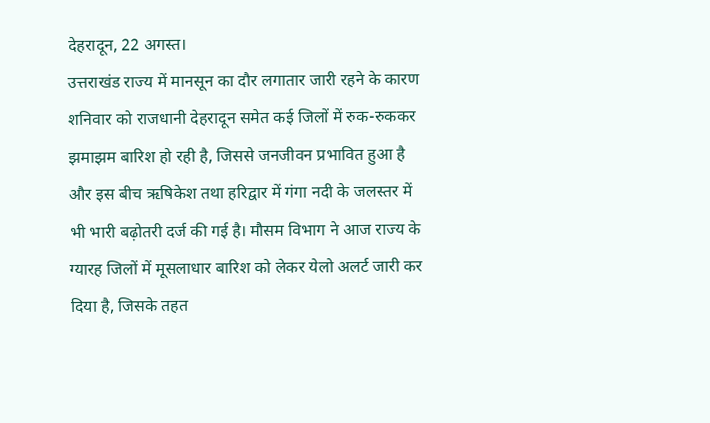देहरादून, 22 अगस्त।
उत्तराखंड राज्य में मानसून का दौर लगातार जारी रहने के कारण शनिवार को राजधानी देहरादून समेत कई जिलों में रुक-रुककर झमाझम बारिश हो रही है, जिससे जनजीवन प्रभावित हुआ है और इस बीच ऋषिकेश तथा हरिद्वार में गंगा नदी के जलस्तर में भी भारी बढ़ोतरी दर्ज की गई है। मौसम विभाग ने आज राज्य के ग्यारह जिलों में मूसलाधार बारिश को लेकर येलो अलर्ट जारी कर दिया है, जिसके तहत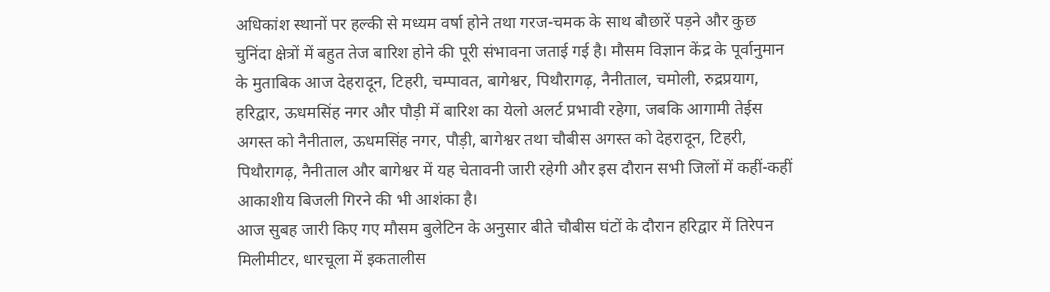अधिकांश स्थानों पर हल्की से मध्यम वर्षा होने तथा गरज-चमक के साथ बौछारें पड़ने और कुछ चुनिंदा क्षेत्रों में बहुत तेज बारिश होने की पूरी संभावना जताई गई है। मौसम विज्ञान केंद्र के पूर्वानुमान के मुताबिक आज देहरादून, टिहरी, चम्पावत, बागेश्वर, पिथौरागढ़, नैनीताल, चमोली, रुद्रप्रयाग, हरिद्वार, ऊधमसिंह नगर और पौड़ी में बारिश का येलो अलर्ट प्रभावी रहेगा, जबकि आगामी तेईस अगस्त को नैनीताल, ऊधमसिंह नगर, पौड़ी, बागेश्वर तथा चौबीस अगस्त को देहरादून, टिहरी, पिथौरागढ़, नैनीताल और बागेश्वर में यह चेतावनी जारी रहेगी और इस दौरान सभी जिलों में कहीं-कहीं आकाशीय बिजली गिरने की भी आशंका है।
आज सुबह जारी किए गए मौसम बुलेटिन के अनुसार बीते चौबीस घंटों के दौरान हरिद्वार में तिरेपन मिलीमीटर, धारचूला में इकतालीस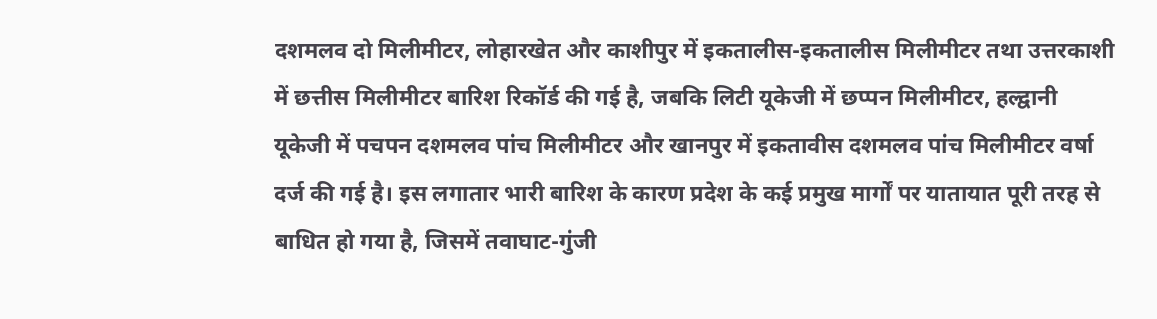दशमलव दो मिलीमीटर, लोहारखेत और काशीपुर में इकतालीस-इकतालीस मिलीमीटर तथा उत्तरकाशी में छत्तीस मिलीमीटर बारिश रिकॉर्ड की गई है, जबकि लिटी यूकेजी में छप्पन मिलीमीटर, हल्द्वानी यूकेजी में पचपन दशमलव पांच मिलीमीटर और खानपुर में इकतावीस दशमलव पांच मिलीमीटर वर्षा दर्ज की गई है। इस लगातार भारी बारिश के कारण प्रदेश के कई प्रमुख मार्गों पर यातायात पूरी तरह से बाधित हो गया है, जिसमें तवाघाट-गुंजी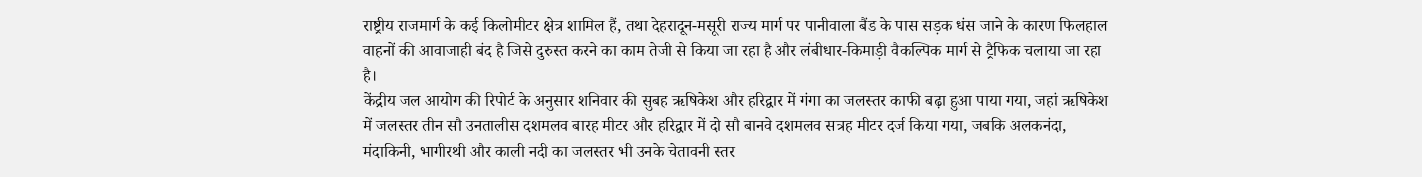राष्ट्रीय राजमार्ग के कई किलोमीटर क्षेत्र शामिल हैं, तथा देहरादून-मसूरी राज्य मार्ग पर पानीवाला बैंड के पास सड़क धंस जाने के कारण फिलहाल वाहनों की आवाजाही बंद है जिसे दुरुस्त करने का काम तेजी से किया जा रहा है और लंबीधार-किमाड़ी वैकल्पिक मार्ग से ट्रैफिक चलाया जा रहा है।
केंद्रीय जल आयोग की रिपोर्ट के अनुसार शनिवार की सुबह ऋषिकेश और हरिद्वार में गंगा का जलस्तर काफी बढ़ा हुआ पाया गया, जहां ऋषिकेश में जलस्तर तीन सौ उनतालीस दशमलव बारह मीटर और हरिद्वार में दो सौ बानवे दशमलव सत्रह मीटर दर्ज किया गया, जबकि अलकनंदा, मंदाकिनी, भागीरथी और काली नदी का जलस्तर भी उनके चेतावनी स्तर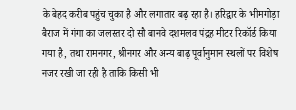के बेहद करीब पहुंच चुका है और लगातार बढ़ रहा है। हरिद्वार के भीमगोड़ा बैराज में गंगा का जलस्तर दो सौ बानवे दशमलव पंद्रह मीटर रिकॉर्ड किया गया है, तथा रामनगर, श्रीनगर और अन्य बाढ़ पूर्वानुमान स्थलों पर विशेष नजर रखी जा रही है ताकि किसी भी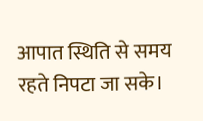आपात स्थिति से समय रहते निपटा जा सके।